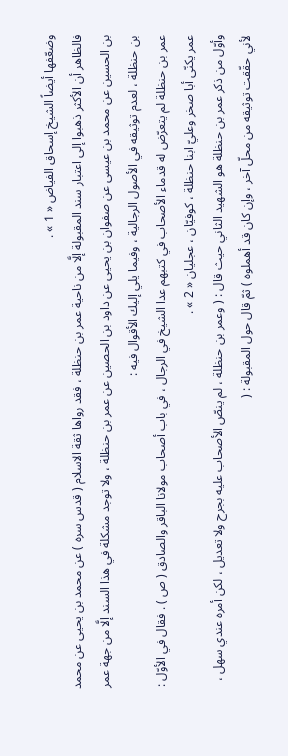وضعّفها أيضاً الشيخ إسحاق الفياض « 1 » .
فالظاهر أن الأكثر ذهبوا إلى اعتبار سند المقبولة إلَّا من ناحية عمر بن حنظلة ، فقد رواها ثقة الاسلام ( قدس سره ) عن محمد بن يحيى عن محمد بن الحسين عن محمد بن عيسى عن صفوان بن يحيى عن داود بن الحصين عن عمر بن حنظلة ، ولا توجد مشكلة في هذا السند إلَّا من جهة عمر بن حنظلة ، لعدم توثيقه في الأصول الرجالية ، وفيما يلي إليك الأقوال فيه :
عمر بن حنظلة لم يتعرّض له قدماء الأصحاب في كتبهم عدا الشيخ في الرجال ، في باب أصحاب مولانا الباقر والصادق ( ص ) . فقال في الأوّل : عمر يكنّى أبا صخر وعليّ ابنا حنظلة ، كوفيّان ، عجليان « 2 » .
وأوّل من ذكر عمر بن حنظلة هو الشهيد الثاني حيث قال : ( وعمر بن حنظلة ، لم ينصّ الأصحاب عليه بجرح ولا تعديل ، لكن أمره عندي سهل ، لأني حقّقت توثيقه من محلّ آخر ، وإن كان قد أهملوه ) ثمّ قال حول المقبولة : (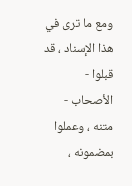ومع ما ترى في هذا الإسناد ، قد قبلوا - الأصحاب - متنه ، وعملوا بمضمونه ،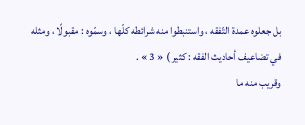بل جعلوه عمدة التّفقه ، واستنبطوا منه شرائطه كلّها ، وسمّوه : مقبولًا ، ومثله في تضاعيف أحاديث الفقه : كثير ) « 3 » .
وقريب منه ما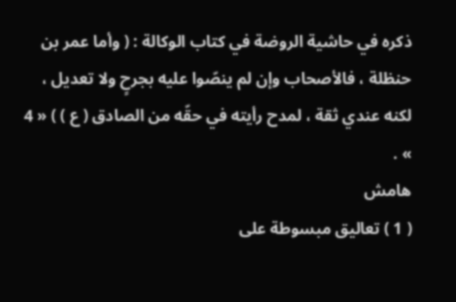ذكره في حاشية الروضة في كتاب الوكالة : ( وأما عمر بن حنظلة ، فالأصحاب وإن لم ينصّوا عليه بجرحٍ ولا تعديل ، لكنه عندي ثقة ، لمدح رأيته في حقّه من الصادق ( ع ) ) « 4 » .
هامش
( 1 ) تعاليق مبسوطة على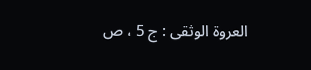العروة الوثقى : ج 5 ، ص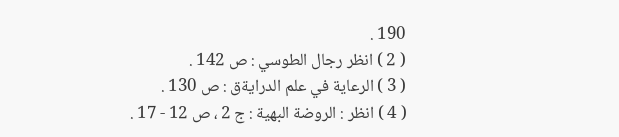190 .
( 2 ) انظر رجال الطوسي : ص 142 .
( 3 ) الرعاية في علم الدرايةق : ص 130 .
( 4 ) انظر : الروضة البهية : ج 2 ، ص 12 - 17 .